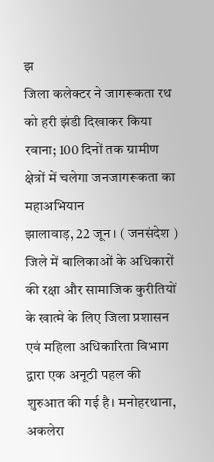झ
जिला कलेक्टर ने जागरूकता रथ को हरी झंडी दिखाकर किया रवाना; 100 दिनों तक ग्रामीण क्षेत्रों में चलेगा जनजागरूकता का महाअभियान
झालावाड़, 22 जून। ( जनसंदेश )
जिले में बालिकाओं के अधिकारों की रक्षा और सामाजिक कुरीतियों के खात्मे के लिए जिला प्रशासन एवं महिला अधिकारिता विभाग द्वारा एक अनूठी पहल की शुरुआत की गई है। मनोहरथाना, अकलेरा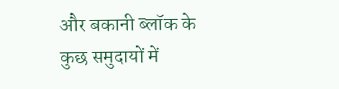और बकानी ब्लॉक के कुछ समुदायों में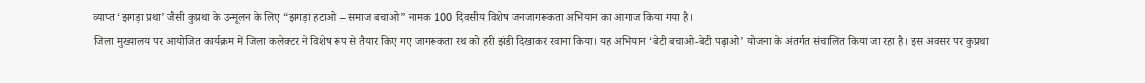व्याप्त ‘झगड़ा प्रथा’ जैसी कुप्रथा के उन्मूलन के लिए “झगड़ा हटाओ – समाज बचाओ” नामक 100 दिवसीय विशेष जनजागरूकता अभियान का आगाज किया गया है।
जिला मुख्यालय पर आयोजित कार्यक्रम में जिला कलेक्टर ने विशेष रूप से तैयार किए गए जागरूकता रथ को हरी झंडी दिखाकर रवाना किया। यह अभियान ‘बेटी बचाओ-बेटी पढ़ाओ’ योजना के अंतर्गत संचालित किया जा रहा है। इस अवसर पर कुप्रथा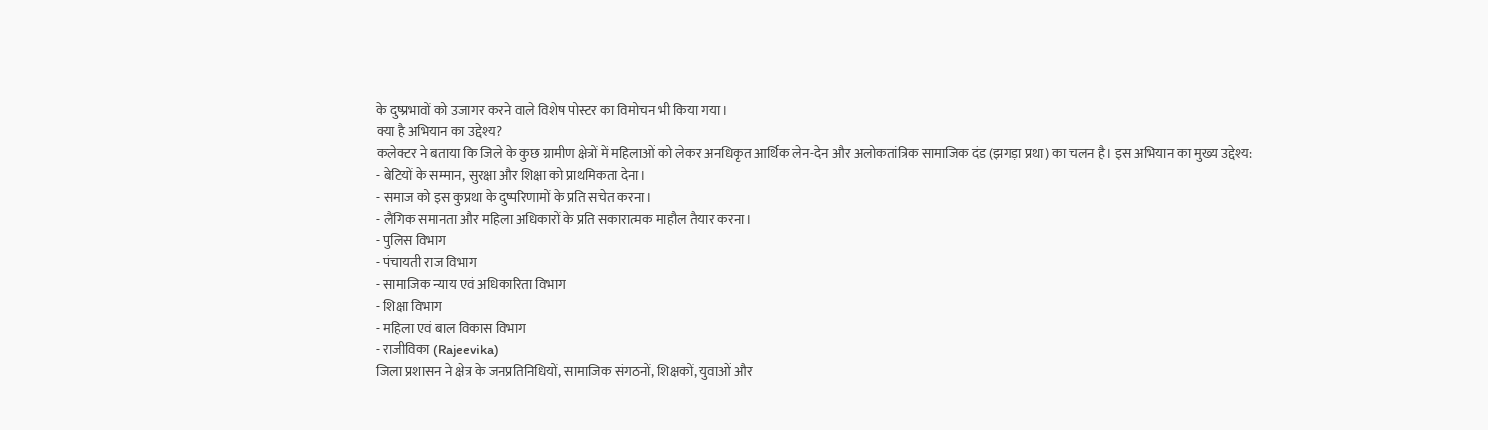के दुष्प्रभावों को उजागर करने वाले विशेष पोस्टर का विमोचन भी किया गया।
क्या है अभियान का उद्देश्य?
कलेक्टर ने बताया कि जिले के कुछ ग्रामीण क्षेत्रों में महिलाओं को लेकर अनधिकृत आर्थिक लेन-देन और अलोकतांत्रिक सामाजिक दंड (झगड़ा प्रथा) का चलन है। इस अभियान का मुख्य उद्देश्य:
- बेटियों के सम्मान, सुरक्षा और शिक्षा को प्राथमिकता देना।
- समाज को इस कुप्रथा के दुष्परिणामों के प्रति सचेत करना।
- लैंगिक समानता और महिला अधिकारों के प्रति सकारात्मक माहौल तैयार करना।
- पुलिस विभाग
- पंचायती राज विभाग
- सामाजिक न्याय एवं अधिकारिता विभाग
- शिक्षा विभाग
- महिला एवं बाल विकास विभाग
- राजीविका (Rajeevika)
जिला प्रशासन ने क्षेत्र के जनप्रतिनिधियों, सामाजिक संगठनों, शिक्षकों, युवाओं और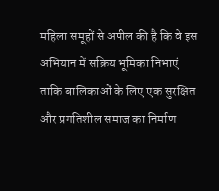महिला समूहों से अपील की है कि वे इस अभियान में सक्रिय भूमिका निभाएं ताकि बालिकाओं के लिए एक सुरक्षित और प्रगतिशील समाज का निर्माण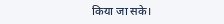किया जा सके।